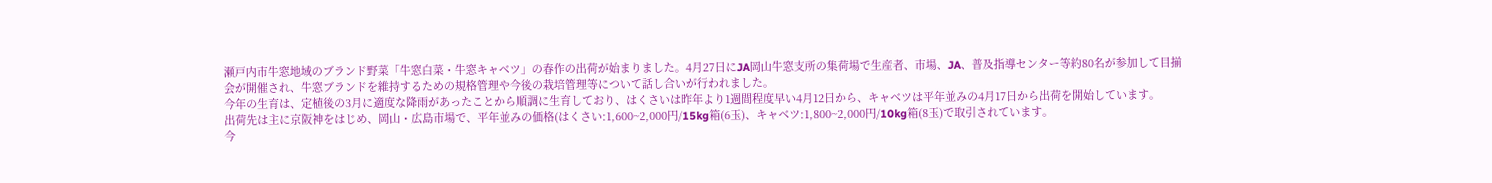瀬戸内市牛窓地域のブランド野菜「牛窓白菜・牛窓キャベツ」の春作の出荷が始まりました。4月27日にJA岡山牛窓支所の集荷場で生産者、市場、JA、普及指導センター等約80名が参加して目揃会が開催され、牛窓ブランドを維持するための規格管理や今後の栽培管理等について話し合いが行われました。
今年の生育は、定植後の3月に適度な降雨があったことから順調に生育しており、はくさいは昨年より1週間程度早い4月12日から、キャベツは平年並みの4月17日から出荷を開始しています。
出荷先は主に京阪神をはじめ、岡山・広島市場で、平年並みの価格(はくさい:1,600~2,000円/15kg箱(6玉)、キャベツ:1,800~2,000円/10kg箱(8玉)で取引されています。
今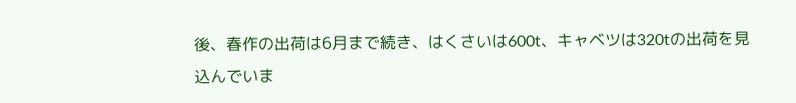後、春作の出荷は6月まで続き、はくさいは600t、キャベツは320tの出荷を見込んでいま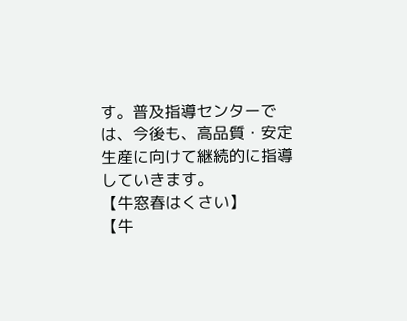す。普及指導センターでは、今後も、高品質・安定生産に向けて継続的に指導していきます。
【牛窓春はくさい】
【牛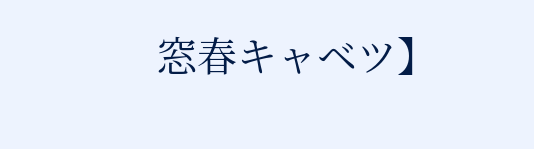窓春キャベツ】